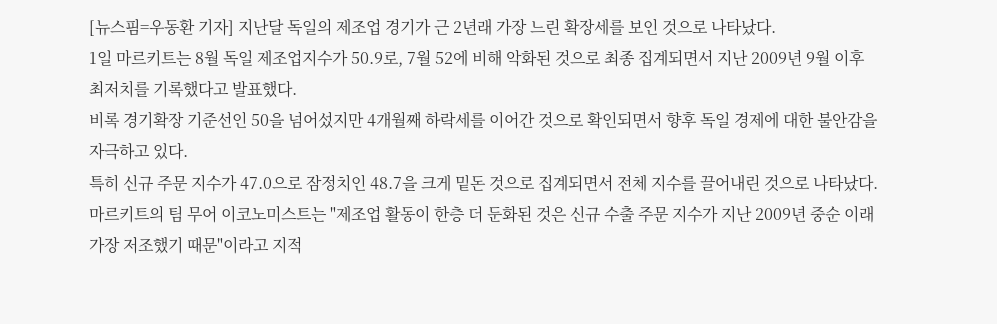[뉴스핌=우동환 기자] 지난달 독일의 제조업 경기가 근 2년래 가장 느린 확장세를 보인 것으로 나타났다.
1일 마르키트는 8월 독일 제조업지수가 50.9로, 7월 52에 비해 악화된 것으로 최종 집계되면서 지난 2009년 9월 이후 최저치를 기록했다고 발표했다.
비록 경기확장 기준선인 50을 넘어섰지만 4개월째 하락세를 이어간 것으로 확인되면서 향후 독일 경제에 대한 불안감을 자극하고 있다.
특히 신규 주문 지수가 47.0으로 잠정치인 48.7을 크게 밑돈 것으로 집계되면서 전체 지수를 끌어내린 것으로 나타났다.
마르키트의 팀 무어 이코노미스트는 "제조업 활동이 한층 더 둔화된 것은 신규 수출 주문 지수가 지난 2009년 중순 이래 가장 저조했기 때문"이라고 지적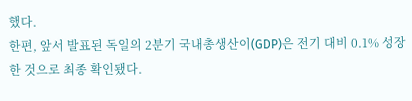했다.
한편, 앞서 발표된 독일의 2분기 국내총생산이(GDP)은 전기 대비 0.1% 성장한 것으로 최종 확인됐다.